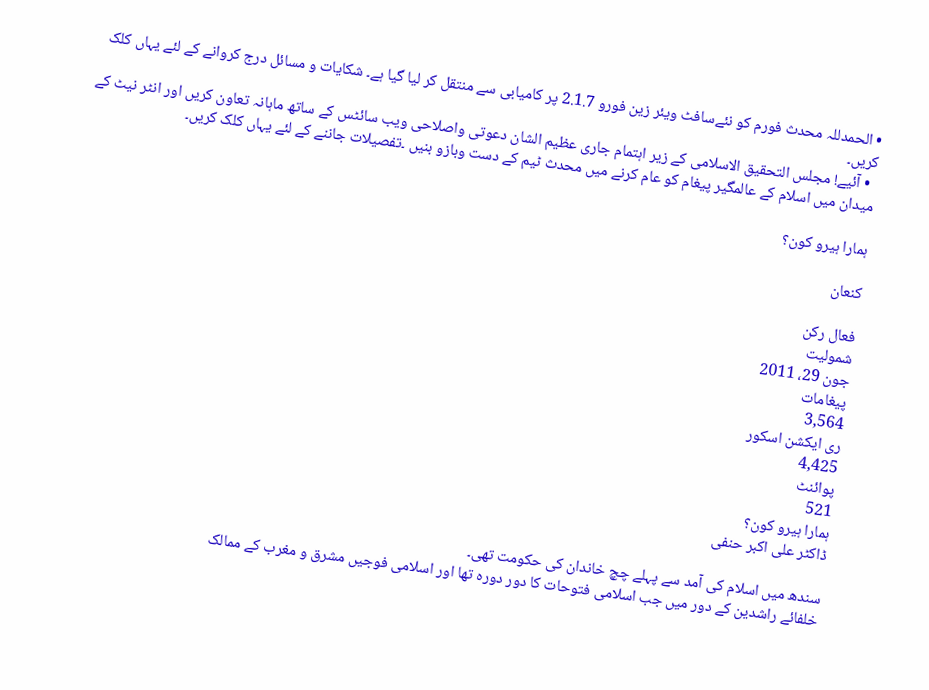• الحمدللہ محدث فورم کو نئےسافٹ ویئر زین فورو 2.1.7 پر کامیابی سے منتقل کر لیا گیا ہے۔ شکایات و مسائل درج کروانے کے لئے یہاں کلک کریں۔
  • آئیے! مجلس التحقیق الاسلامی کے زیر اہتمام جاری عظیم الشان دعوتی واصلاحی ویب سائٹس کے ساتھ ماہانہ تعاون کریں اور انٹر نیٹ کے میدان میں اسلام کے عالمگیر پیغام کو عام کرنے میں محدث ٹیم کے دست وبازو بنیں ۔تفصیلات جاننے کے لئے یہاں کلک کریں۔

ہمارا ہیرو کون؟

کنعان

فعال رکن
شمولیت
جون 29، 2011
پیغامات
3,564
ری ایکشن اسکور
4,425
پوائنٹ
521
ہمارا ہیرو کون؟
ڈاکٹر علی اکبر حنفی

سندھ میں اسلام کی آمد سے پہلے چچ خاندان کی حکومت تھی۔
خلفائے راشدین کے دور میں جب اسلامی فتوحات کا دور دورہ تھا اور اسلامی فوجیں مشرق و مغرب کے ممالک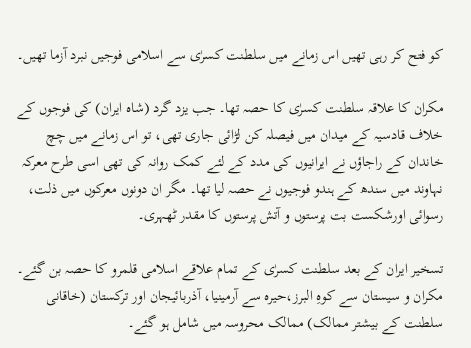کو فتح کر رہی تھیں اس زمانے میں سلطنت کسرٰی سے اسلامی فوجیں نبرد آزما تھیں۔

مکران کا علاقہ سلطنت کسرٰی کا حصہ تھا۔ جب یزد گرد (شاہ ایران) کی فوجوں کے خلاف قادسیہ کے میدان میں فیصلہ کن لڑائی جاری تھی، تو اس زمانے میں چچ خاندان کے راجاؤں نے ایرانیوں کی مدد کے لئے کمک روانہ کی تھی اسی طرح معرکہ نہاوند میں سندھ کے ہندو فوجیوں نے حصہ لیا تھا۔ مگر ان دونوں معرکوں میں ذلت، رسوائی اورشکست بت پرستوں و آتش پرستوں کا مقدر ٹھہری۔

تسخیر ایران کے بعد سلطنت کسرٰی کے تمام علاقے اسلامی قلمرو کا حصہ بن گئے۔ مکران و سیستان سے کوہِ البرز،حیرہ سے آرمینیا، آذربائیجان اور ترکستان (خاقانی سلطنت کے بیشتر ممالک) ممالک محروسہ میں شامل ہو گئے۔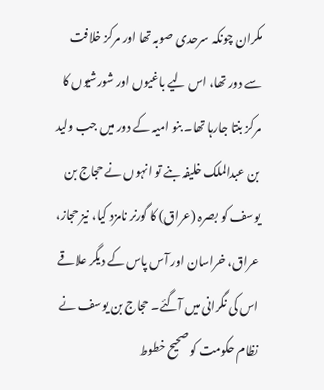مکران چونکہ سرحدی صوبہ تھا اور مرکز خلافت سے دور تھا، اس لیے باغیوں اور شورشیوں کا مرکز بنتا جارہا تھا۔ بنو امیہ کے دور میں جب ولید بن عبدالملک خلیفہ بنے تو انہوں نے حجاج بن یوسف کو بصرہ (عراق) کا گورنر نامزد کیا، نیز حجاز، عراق، خراسان اور آس پاس کے دیگر علاقے اس کی نگرانی میں آگئے۔ حجاج بن یوسف نے نظام حکومت کو صحیح خطوط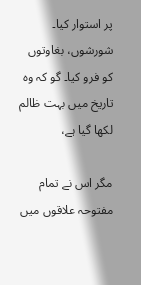پر استوار کیا۔ شورشوں، بغاوتوں کو فرو کیا۔ گو کہ وہ تاریخ میں بہت ظالم لکھا گیا ہے،

مگر اس نے تمام مفتوحہ علاقوں میں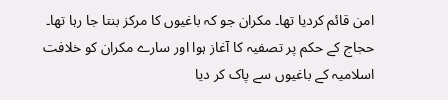امن قائم کردیا تھا۔ مکران جو کہ باغیوں کا مرکز بنتا جا رہا تھا۔ حجاج کے حکم پر تصفیہ کا آغاز ہوا اور سارے مکران کو خلافت اسلامیہ کے باغیوں سے پاک کر دیا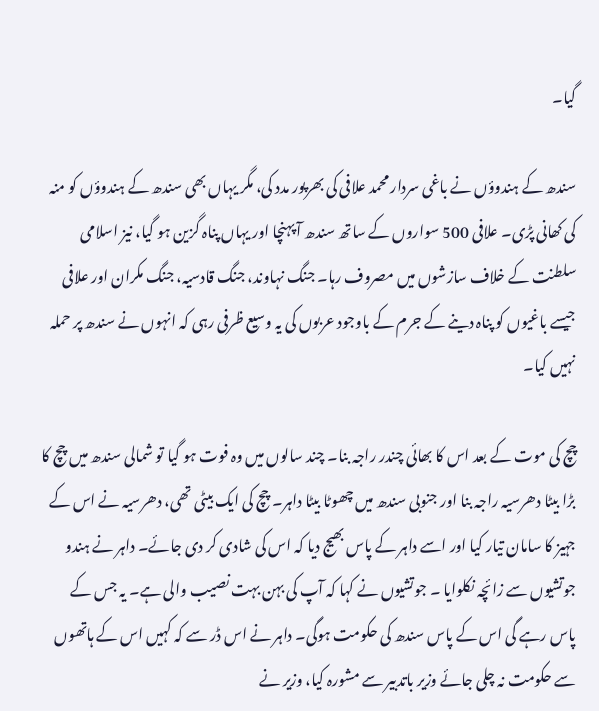گیا۔

سندھ کے ہندوؤں نے باغی سردار محمد علافی کی بھرپور مدد کی، مگر یہاں بھی سندھ کے ہندوؤں کو منہ کی کھانی پڑی۔ علافی 500 سواروں کے ساتھ سندھ آ پہنچا اور یہاں پناہ گزین ہو گیا، نیز اسلامی سلطنت کے خلاف سازشوں میں مصروف رہا۔ جنگ نہاوند، جنگ قادسیہ، جنگ مکران اور علافی جیسے باغیوں کو پناہ دینے کے جرم کے باوجود عربوں کی یہ وسیع ظرفی رہی کہ انہوں نے سندھ پر حملہ نہیں کیا۔

چچ کی موت کے بعد اس کا بھائی چندر راجہ بنا۔ چند سالوں میں وہ فوت ہو گیا تو شمالی سندھ میں چچ کا بڑا بیٹا دھرسیہ راجہ بنا اور جنوبی سندھ میں چھوٹا بیٹا داہر۔ چچ کی ایک بیٹی تھی، دھرسیہ نے اس کے جہیز کا سامان تیار کیا اور اسے داہر کے پاس بھیج دیا کہ اس کی شادی کر دی جائے۔ داہر نے ہندو جوتشیوں سے زائچہ نکلوایا ۔ جوتشیوں نے کہا کہ آپ کی بہن بہت نصیب والی ہے۔ یہ جس کے پاس رہے گی اس کے پاس سندھ کی حکومت ہوگی۔ داہر نے اس ڈر سے کہ کہیں اس کے ہاتھوں سے حکومت نہ چلی جائے وزیر باتدبیر سے مشورہ کیا، وزیر نے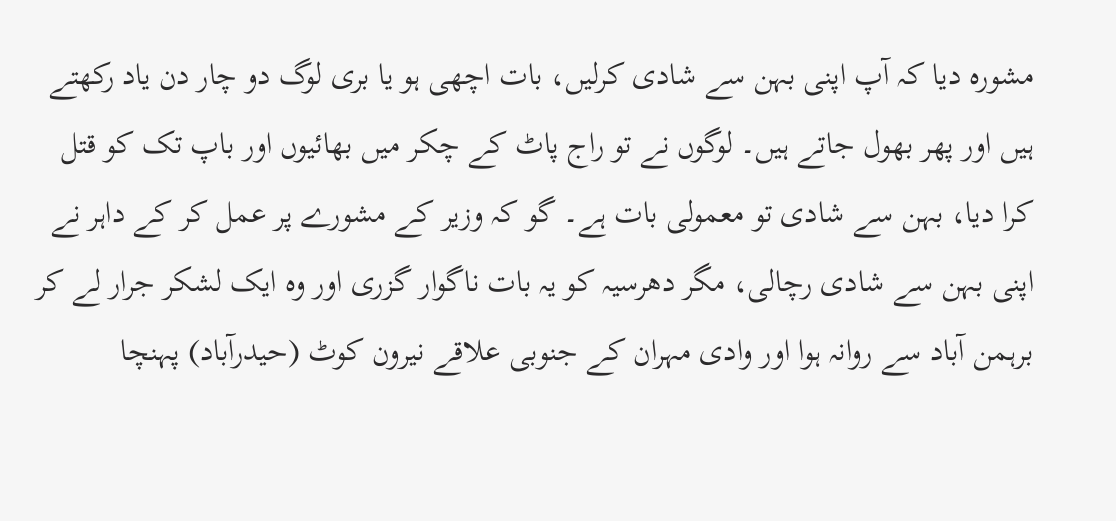مشورہ دیا کہ آپ اپنی بہن سے شادی کرلیں، بات اچھی ہو یا بری لوگ دو چار دن یاد رکھتے ہیں اور پھر بھول جاتے ہیں۔ لوگوں نے تو راج پاٹ کے چکر میں بھائیوں اور باپ تک کو قتل کرا دیا، بہن سے شادی تو معمولی بات ہے۔ گو کہ وزیر کے مشورے پر عمل کر کے داہر نے اپنی بہن سے شادی رچالی، مگر دھرسیہ کو یہ بات ناگوار گزری اور وہ ایک لشکر جرار لے کر برہمن آباد سے روانہ ہوا اور وادی مہران کے جنوبی علاقے نیرون کوٹ (حیدرآباد) پہنچا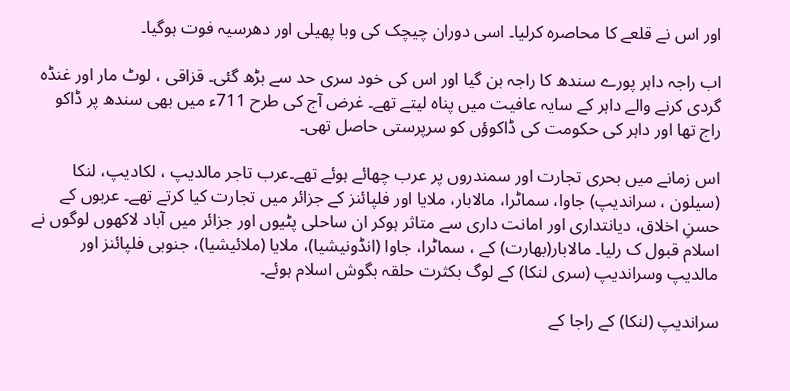اور اس نے قلعے کا محاصرہ کرلیا۔ اسی دوران چیچک کی وبا پھیلی اور دھرسیہ فوت ہوگیا۔

اب راجہ داہر پورے سندھ کا راجہ بن گیا اور اس کی خود سری حد سے بڑھ گئی۔ قزاقی ، لوٹ مار اور غنڈہ گردی کرنے والے داہر کے سایہ عافیت میں پناہ لیتے تھے۔ غرض آج کی طرح 711ء میں بھی سندھ پر ڈاکو راج تھا اور داہر کی حکومت کی ڈاکوؤں کو سرپرستی حاصل تھی۔

اس زمانے میں بحری تجارت اور سمندروں پر عرب چھائے ہوئے تھے۔عرب تاجر مالدیپ ، لکادیپ، لنکا (سیلون ، سراندیپ) جاوا، سماٹرا، مالابار، ملایا اور فلپائنز کے جزائر میں تجارت کیا کرتے تھے۔ عربوں کے حسنِ اخلاق، دیانتداری اور امانت داری سے متاثر ہوکر ان ساحلی پٹیوں اور جزائر میں آباد لاکھوں لوگوں نے اسلام قبول ک رلیا۔ مالابار(بھارت) کے ، سماٹرا، جاوا (انڈونیشیا)، ملایا (ملائیشیا)، جنوبی فلپائنز اور مالدیپ وسراندیپ (سری لنکا) کے لوگ بکثرت حلقہ بگوش اسلام ہوئے۔

سراندیپ (لنکا) کے راجا کے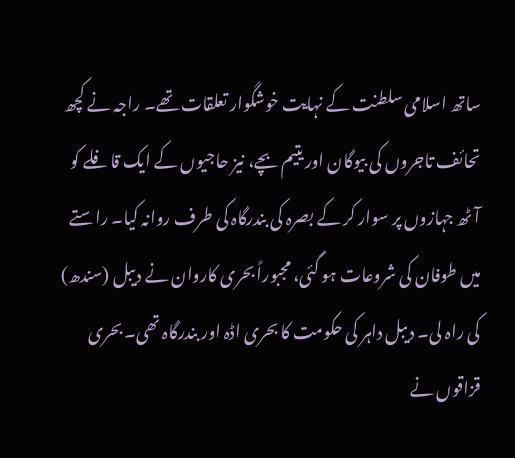ساتھ اسلامی سلطنت کے نہایت خوشگوار تعلقات تھے۔ راجہ نے کچھ تحائف تاجروں کی بیوگان اور یتیم بچے، نیز حاجیوں کے ایک قافلے کو آٹھ جہازوں پر سوار کر کے بصرہ کی بندرگاہ کی طرف روانہ کیا۔ راستے میں طوفان کی شروعات ہو گئی، مجبوراً بحری کاروان نے دیبل (سندھ) کی راہ لی۔ دیبل داہر کی حکومت کا بحری اڈہ اور بندرگاہ تھی۔ بحری قزاقوں نے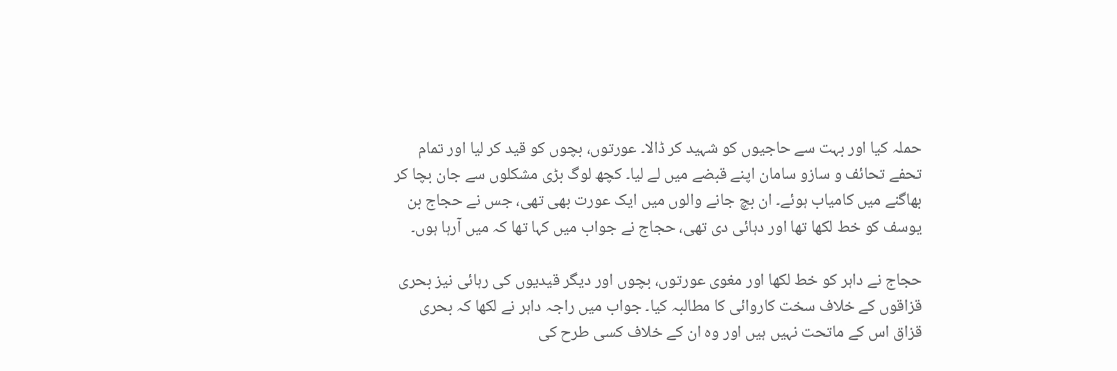حملہ کیا اور بہت سے حاجیوں کو شہید کر ڈالا۔ عورتوں، بچوں کو قید کر لیا اور تمام تحفے تحائف و سازو سامان اپنے قبضے میں لے لیا۔ کچھ لوگ بڑی مشکلوں سے جان بچا کر بھاگنے میں کامیاب ہوئے۔ ان بچ جانے والوں میں ایک عورت بھی تھی، جس نے حجاج بن یوسف کو خط لکھا تھا اور دہائی دی تھی، حجاج نے جواب میں کہا تھا کہ میں آرہا ہوں۔

حجاج نے داہر کو خط لکھا اور مغوی عورتوں، بچوں اور دیگر قیدیوں کی رہائی نیز بحری قزاقوں کے خلاف سخت کاروائی کا مطالبہ کیا۔ جواب میں راجہ داہر نے لکھا کہ بحری قزاق اس کے ماتحت نہیں ہیں اور وہ ان کے خلاف کسی طرح کی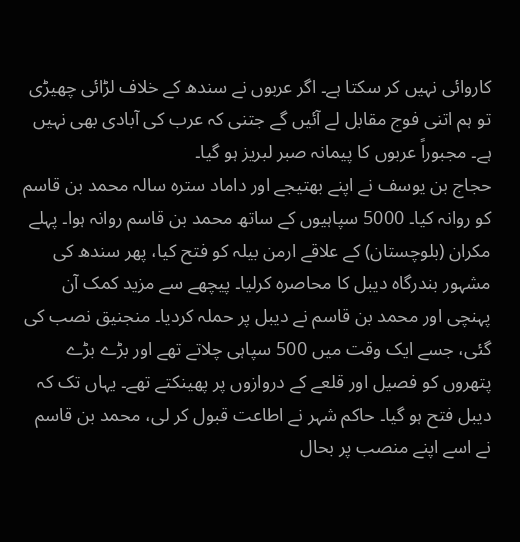کاروائی نہیں کر سکتا ہے۔ اگر عربوں نے سندھ کے خلاف لڑائی چھیڑی تو ہم اتنی فوج مقابل لے آئیں گے جتنی کہ عرب کی آبادی بھی نہیں ہے۔ مجبوراً عربوں کا پیمانہ صبر لبریز ہو گیا۔
حجاج بن یوسف نے اپنے بھتیجے اور داماد سترہ سالہ محمد بن قاسم کو روانہ کیا۔ 5000 سپاہیوں کے ساتھ محمد بن قاسم روانہ ہوا۔ پہلے مکران (بلوچستان) کے علاقے ارمن بیلہ کو فتح کیا، پھر سندھ کی مشہور بندرگاہ دیبل کا محاصرہ کرلیا۔ پیچھے سے مزید کمک آن پہنچی اور محمد بن قاسم نے دیبل پر حملہ کردیا۔ منجنیق نصب کی گئی، جسے ایک وقت میں 500 سپاہی چلاتے تھے اور بڑے بڑے پتھروں کو فصیل اور قلعے کے دروازوں پر پھینکتے تھے۔ یہاں تک کہ دیبل فتح ہو گیا۔ حاکم شہر نے اطاعت قبول کر لی، محمد بن قاسم نے اسے اپنے منصب پر بحال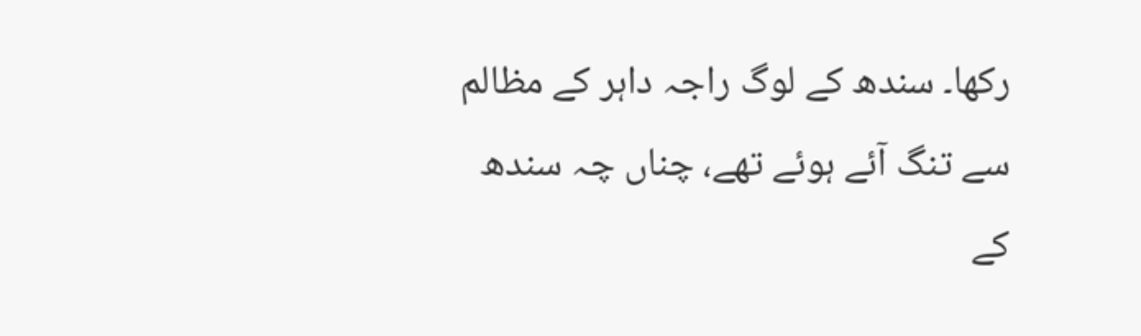رکھا۔ سندھ کے لوگ راجہ داہر کے مظالم سے تنگ آئے ہوئے تھے، چناں چہ سندھ کے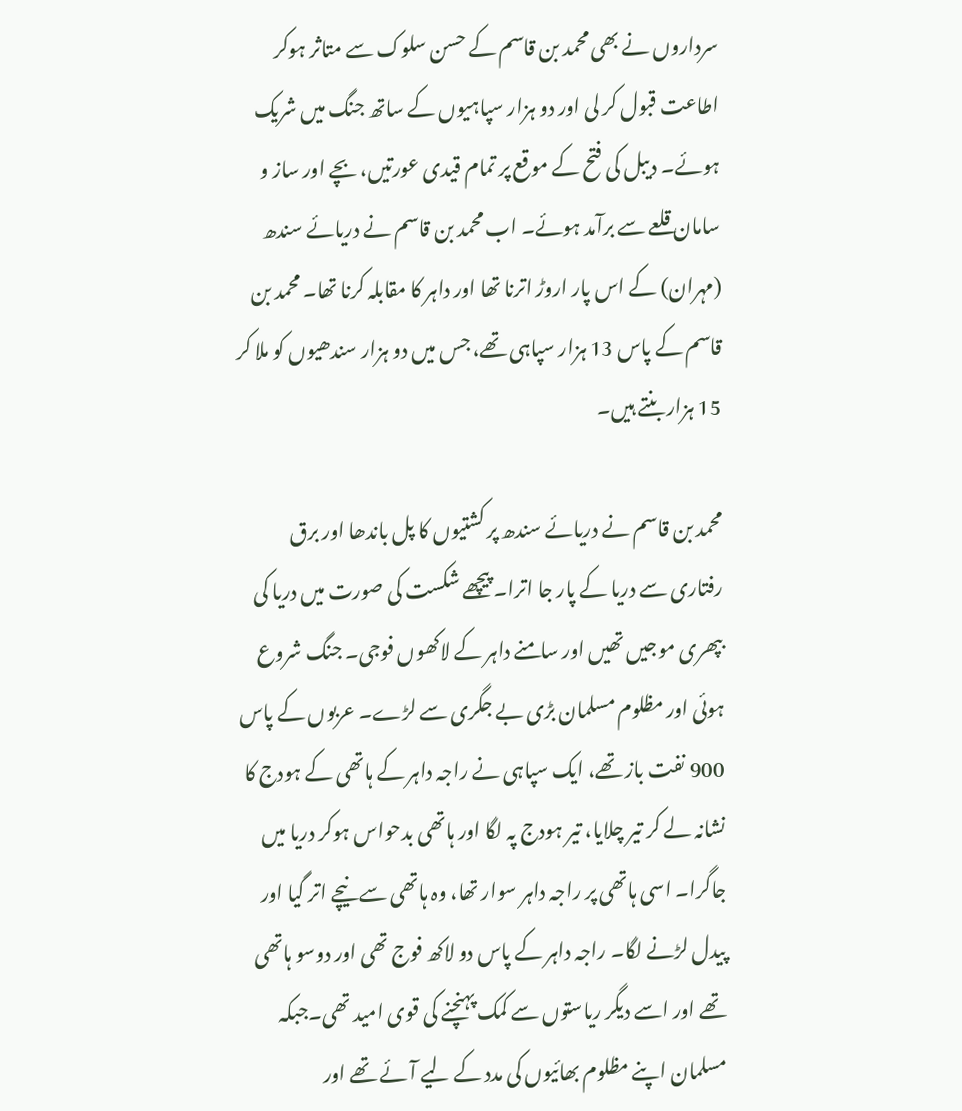سرداروں نے بھی محمد بن قاسم کے حسن سلوک سے متاثر ہوکر اطاعت قبول کر لی اور دو ہزار سپاہیوں کے ساتھ جنگ میں شریک ہوئے۔ دیبل کی فتح کے موقع پر تمام قیدی عورتیں، بچے اور ساز و سامان قلعے سے برآمد ہوئے۔ اب محمد بن قاسم نے دریائے سندھ (مہران) کے اس پار اروڑ اترنا تھا اور داہر کا مقابلہ کرنا تھا۔ محمد بن قاسم کے پاس 13 ہزار سپاہی تھے، جس میں دو ہزار سندھیوں کو ملا کر 15 ہزار بنتے ہیں۔

محمد بن قاسم نے دریائے سندھ پر کشتیوں کا پل باندھا اور برق رفتاری سے دریا کے پار جا اترا۔ پیچھے شکست کی صورت میں دریا کی بپھری موجیں تھیں اور سامنے داہر کے لاکھوں فوجی۔ جنگ شروع ہوئی اور مظلوم مسلمان بڑی بے جگری سے لڑے۔ عربوں کے پاس 900 نفت باز تھے، ایک سپاہی نے راجہ داہر کے ہاتھی کے ہودج کا نشانہ لے کر تیر چلایا، تیر ہودج پہ لگا اور ہاتھی بدحواس ہوکر دریا میں جاگرا۔ اسی ہاتھی پر راجہ داہر سوار تھا، وہ ہاتھی سے نیچے اتر گیا اور پیدل لڑنے لگا۔ راجہ داہر کے پاس دو لاکھ فوج تھی اور دوسو ہاتھی تھے اور اسے دیگر ریاستوں سے کمک پہنچنے کی قوی امید تھی۔جبکہ مسلمان اپنے مظلوم بھائیوں کی مدد کے لیے آئے تھے اور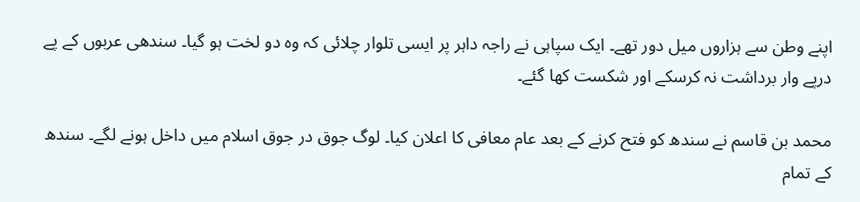اپنے وطن سے ہزاروں میل دور تھے۔ ایک سپاہی نے راجہ داہر پر ایسی تلوار چلائی کہ وہ دو لخت ہو گیا۔ سندھی عربوں کے پے درپے وار برداشت نہ کرسکے اور شکست کھا گئے۔

محمد بن قاسم نے سندھ کو فتح کرنے کے بعد عام معافی کا اعلان کیا۔ لوگ جوق در جوق اسلام میں داخل ہونے لگے۔ سندھ کے تمام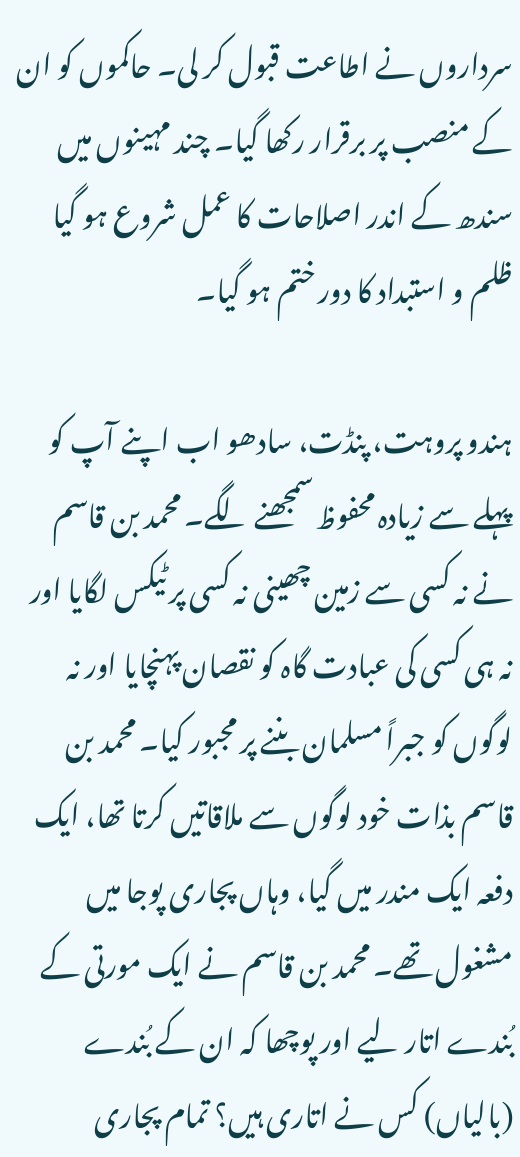سرداروں نے اطاعت قبول کر لی۔ حاکموں کو ان کے منصب پر برقرار رکھا گیا۔ چند مہینوں میں سندھ کے اندر اصلاحات کا عمل شروع ہو گیا ظلم و استبداد کا دور ختم ہو گیا۔

ہندو پروہت، پنڈت، سادھو اب اپنے آپ کو پہلے سے زیادہ محفوظ سمجھنے لگے۔ محمد بن قاسم نے نہ کسی سے زمین چھینی نہ کسی پر ٹیکس لگایا اور نہ ہی کسی کی عبادت گاہ کو نقصان پہنچایا اور نہ لوگوں کو جبراً مسلمان بننے پر مجبور کیا۔ محمد بن قاسم بذات خود لوگوں سے ملاقاتیں کرتا تھا، ایک دفعہ ایک مندر میں گیا، وہاں پجاری پوجا میں مشغول تھے۔ محمد بن قاسم نے ایک مورتی کے بُندے اتار لیے اور پوچھا کہ ان کے بُندے (بالیاں) کس نے اتاری ہیں؟ تمام پجاری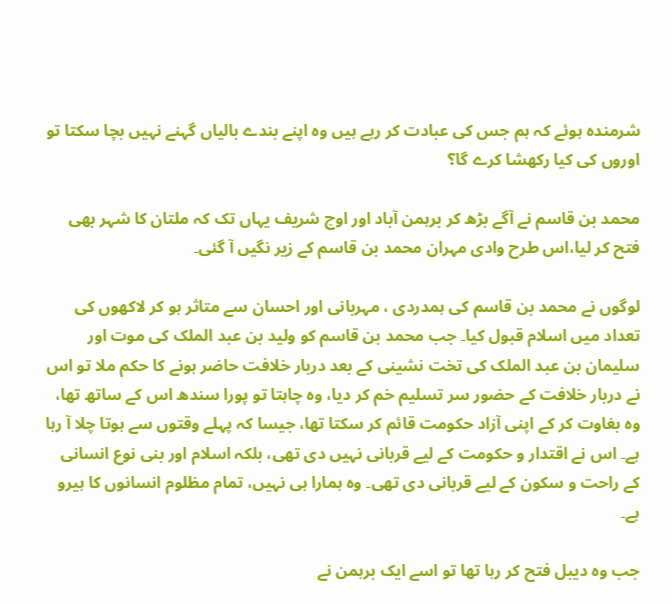شرمندہ ہوئے کہ ہم جس کی عبادت کر رہے ہیں وہ اپنے بندے بالیاں گہنے نہیں بچا سکتا تو اوروں کی کیا رکھشا کرے گا؟

محمد بن قاسم نے آگے بڑھ کر برہمن آباد اور اوچ شریف یہاں تک کہ ملتان کا شہر بھی فتح کر لیا،اس طرح وادی مہران محمد بن قاسم کے زیر نگیں آ گئی۔

لوگوں نے محمد بن قاسم کی ہمدردی ، مہربانی اور احسان سے متاثر ہو کر لاکھوں کی تعداد میں اسلام قبول کیا۔ جب محمد بن قاسم کو ولید بن عبد الملک کی موت اور سلیمان بن عبد الملک کی تخت نشینی کے بعد دربار خلافت حاضر ہونے کا حکم ملا تو اس نے دربار خلافت کے حضور سر تسلیم خم کر دیا، وہ چاہتا تو پورا سندھ اس کے ساتھ تھا، وہ بغاوت کر کے اپنی آزاد حکومت قائم کر سکتا تھا، جیسا کہ پہلے وقتوں سے ہوتا چلا آ رہا ہے۔ اس نے اقتدار و حکومت کے لیے قربانی نہیں دی تھی، بلکہ اسلام اور بنی نوع انسانی کے راحت و سکون کے لیے قربانی دی تھی۔ وہ ہمارا ہی نہیں، تمام مظلوم انسانوں کا ہیرو ہے۔

جب وہ دیبل فتح کر رہا تھا تو اسے ایک برہمن نے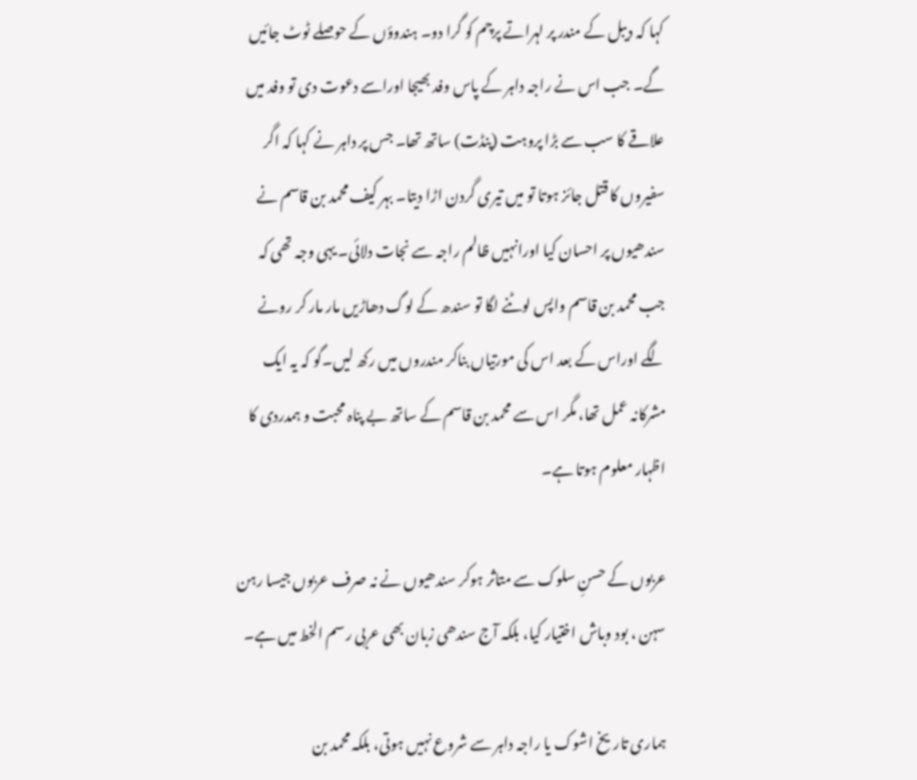کہا کہ دیبل کے مندر پر لہراتے پرچم کو گرا دو۔ ہندوؤں کے حوصلے ٹوٹ جائیں گے۔ جب اس نے راجہ داہر کے پاس وفد بھیجا اوراسے دعوت دی تو وفد میں علاقے کا سب سے بڑا پروہت (پنڈت) ساتھ تھا۔ جس پر داہر نے کہا کہ اگر سفیروں کا قتل جائز ہوتا تو میں تیری گردن اڑا دیتا۔ بہر کیف محمد بن قاسم نے سندھیوں پر احسان کیا اورانہیں ظالم راجہ سے نجات دلائی۔ یہی وجہ تھی کہ جب محمد بن قاسم واپس لوٹنے لگا تو سندھ کے لوگ دھاڑیں مار مار کر رونے لگے اوراس کے بعد اس کی مورتیاں بناکر مندروں میں رکھ لیں۔گو کہ یہ ایک مشرکانہ عمل تھا، مگر اس سے محمد بن قاسم کے ساتھ بے پناہ محبت و ہمدردی کا اظہار معلوم ہوتا ہے۔

عربوں کے حسنِ سلوک سے متاثر ہوکر سندھیوں نے نہ صرف عربوں جیسا رہن سہن ، بود وباش اختیار کیا، بلکہ آج سندھی زبان بھی عربی رسم الخط میں ہے۔

ہماری تاریخ اشوک یا راجہ داہر سے شروع نہیں ہوتی، بلکہ محمد بن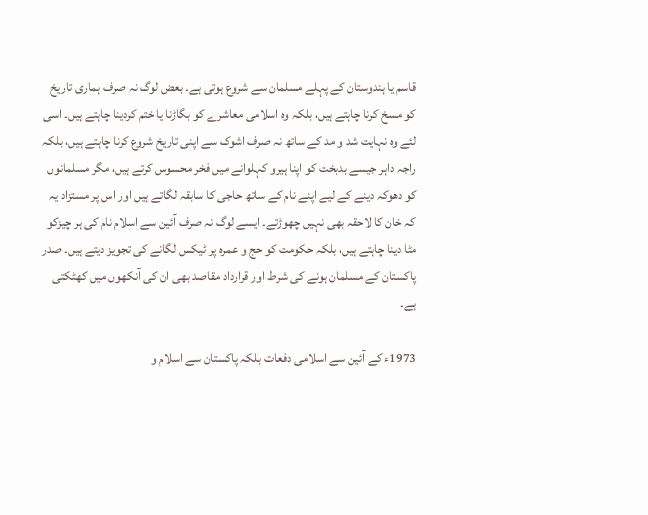قاسم یا ہندوستان کے پہلے مسلمان سے شروع ہوتی ہے۔ بعض لوگ نہ صرف ہماری تاریخ کو مسخ کرنا چاہتے ہیں، بلکہ وہ اسلامی معاشرے کو بگاڑنا یا ختم کردینا چاہتے ہیں۔ اسی لئے وہ نہایت شد و مد کے ساتھ نہ صرف اشوک سے اپنی تاریخ شروع کرنا چاہتے ہیں، بلکہ راجہ داہر جیسے بدبخت کو اپنا ہیرو کہلوانے میں فخر محسوس کرتے ہیں، مگر مسلمانوں کو دھوکہ دینے کے لیے اپنے نام کے ساتھ حاجی کا سابقہ لگاتے ہیں اور اس پر مستزاد یہ کہ خان کا لاحقہ بھی نہیں چھوڑتے۔ ایسے لوگ نہ صرف آئین سے اسلام نام کی ہر چیزکو مٹا دینا چاہتے ہیں، بلکہ حکومت کو حج و عمرہ پر ٹیکس لگانے کی تجویز دیتے ہیں۔ صدر پاکستان کے مسلمان ہونے کی شرط اور قرارداد مقاصد بھی ان کی آنکھوں میں کھٹکتی ہے۔

1973ء کے آئین سے اسلامی دفعات بلکہ پاکستان سے اسلام و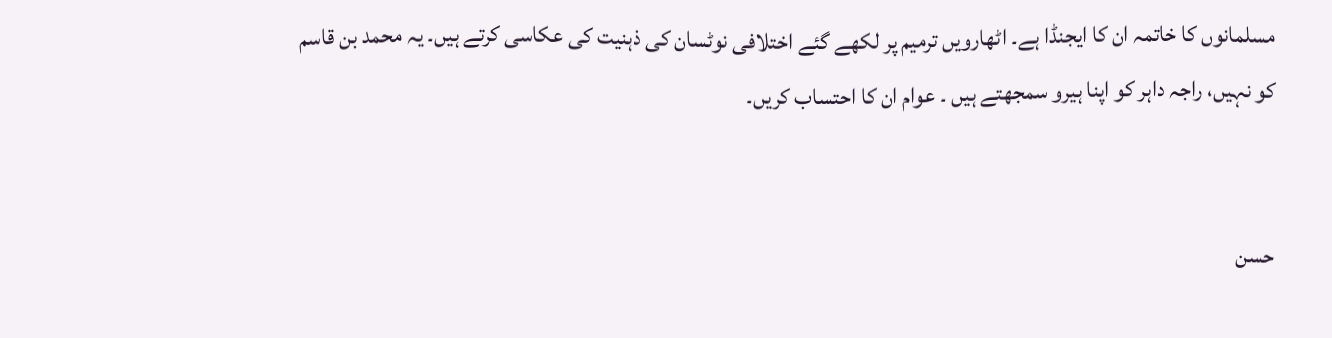مسلمانوں کا خاتمہ ان کا ایجنڈا ہے۔ اٹھارویں ترمیم پر لکھے گئے اختلافی نوٹسان کی ذہنیت کی عکاسی کرتے ہیں۔ یہ محمد بن قاسم کو نہیں، راجہ داہر کو اپنا ہیرو سمجھتے ہیں ۔ عوام ان کا احتساب کریں۔


حسن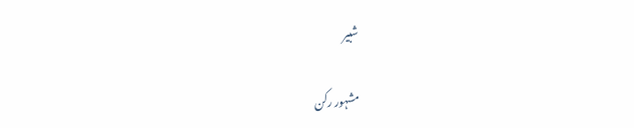شبیر

مشہور رکن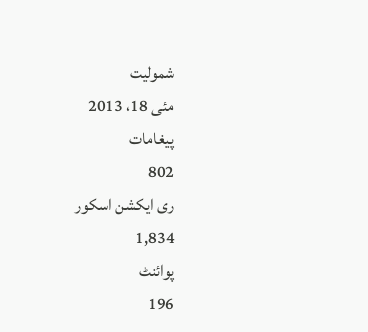شمولیت
مئی 18، 2013
پیغامات
802
ری ایکشن اسکور
1,834
پوائنٹ
196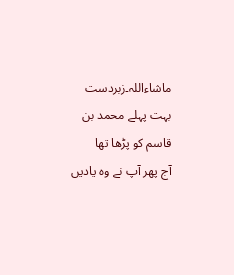ماشاءاللہ۔زبردست بہت پہلے محمد بن قاسم کو پڑھا تھا
آج پھر آپ نے وہ یادیں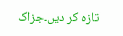تازہ کر دیں۔جزاک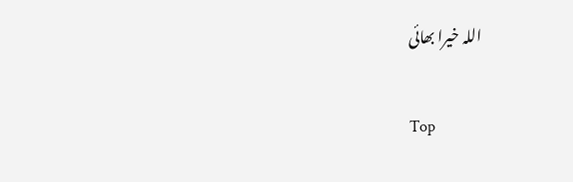اللہ خیرا بھائی

Top